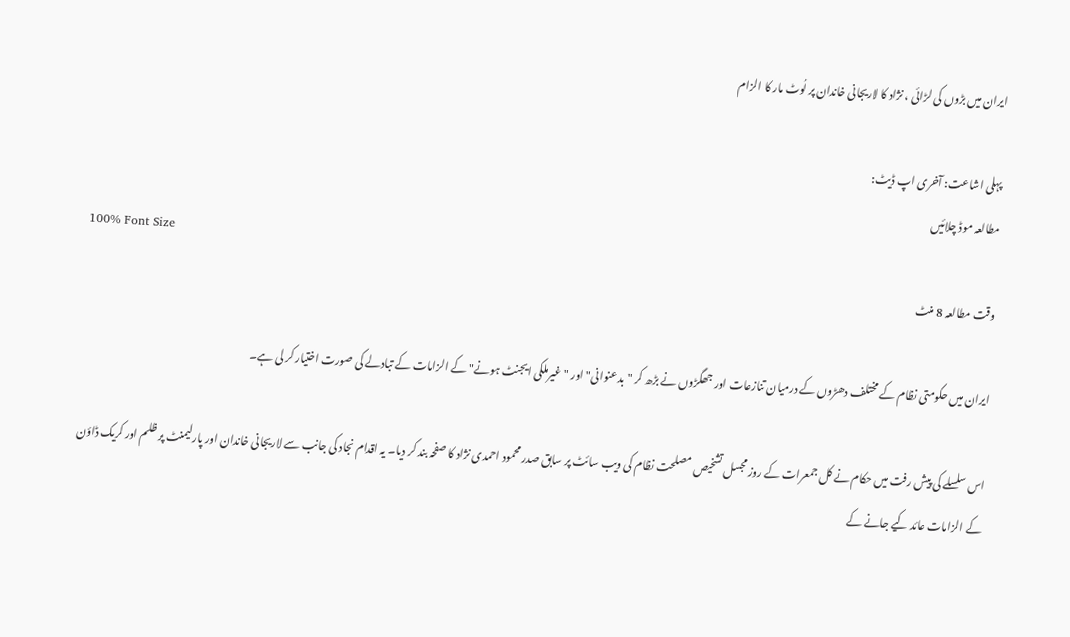ایران میں بڑوں کی لڑائی ، نژاد کا لاریجانی خاندان پر لُوٹ مار کا الزام

پہلی اشاعت: آخری اپ ڈیٹ:
مطالعہ موڈ چلائیں
100% Font Size
وقت مطالعہ 8 منٹ

ایران میں حکومتی نظام کے مختلف دھڑوں کے درمیان تنازعات اور جھگڑوں نے بڑھ کر "بدعنوانی" اور "غیرملکی ایجنٹ ہونے" کے الزامات کے تبادلے کی صورت اختیار کر لی ہے۔

اس سلسلے کی پیش رفت میں حکام نے کل جمعرات کے روز مجسل تشخیص مصلحت نظام کی ویب سائٹ پر سابق صدر محمود احمدی نژاد کا صفحہ بند کر دیا۔ یہ اقدام نجاد کی جانب سے لاریجانی خاندان اور پارلیمنٹ پر ظلم اور کریک ڈاؤن کے الزامات عائد کیے جانے کے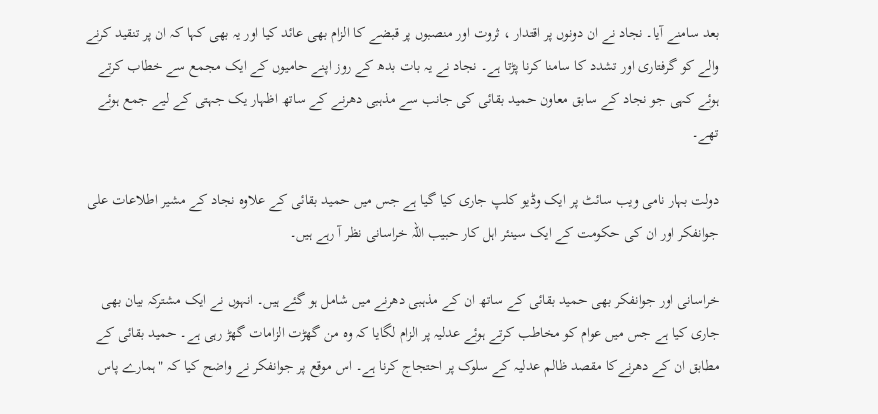بعد سامنے آیا۔ نجاد نے ان دونوں پر اقتدار ، ثروت اور منصبوں پر قبضے کا الزام بھی عائد کیا اور یہ بھی کہا کہ ان پر تنقید کرنے والے کو گرفتاری اور تشدد کا سامنا کرنا پڑتا ہے۔ نجاد نے یہ بات بدھ کے روز اپنے حامیوں کے ایک مجمع سے خطاب کرتے ہوئے کہی جو نجاد کے سابق معاون حمید بقائی کی جانب سے مذہبی دھرنے کے ساتھ اظہار یک جہتی کے لیے جمع ہوئے تھے۔

دولت بہار نامی ویب سائٹ پر ایک وڈیو کلپ جاری کیا گیا ہے جس میں حمید بقائی کے علاوہ نجاد کے مشیر اطلاعات علی جوانفکر اور ان کی حکومت کے ایک سینئر اہل کار حبیب اللہ خراسانی نظر آ رہے ہیں۔

خراسانی اور جوانفکر بھی حمید بقائی کے ساتھ ان کے مذہبی دھرنے میں شامل ہو گئے ہیں۔ انہوں نے ایک مشترکہ بیان بھی جاری کیا ہے جس میں عوام کو مخاطب کرتے ہوئے عدلیہ پر الزام لگایا کہ وہ من گھڑت الزامات گھڑ رہی ہے۔ حمید بقائی کے مطابق ان کے دھرنےکا مقصد ظالم عدلیہ کے سلوک پر احتجاج کرنا ہے۔ اس موقع پر جوانفکر نے واضح کیا کہ "ہمارے پاس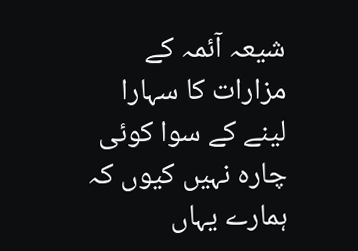شیعہ آئمہ کے مزارات کا سہارا لینے کے سوا کوئی چارہ نہیں کیوں کہ ہمارے یہاں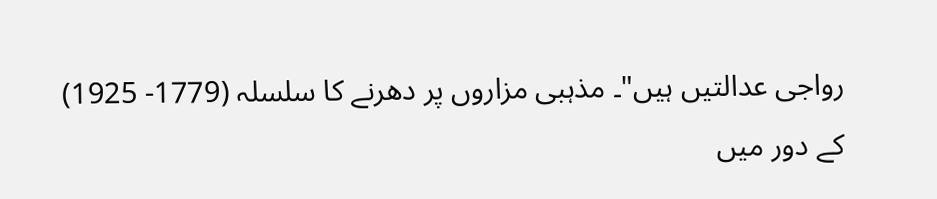رواجی عدالتیں ہیں"۔ مذہبی مزاروں پر دھرنے کا سلسلہ (1779- 1925) کے دور میں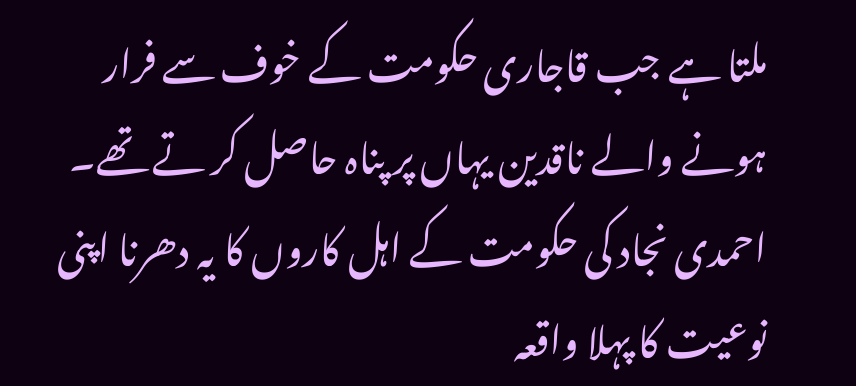ملتا ہے جب قاجاری حکومت کے خوف سے فرار ہونے والے ناقدین یہاں پر پناہ حاصل کر تے تھے۔ احمدی نجاد کی حکومت کے اہل کاروں کا یہ دھرنا اپنی نوعیت کا پہلا واقعہ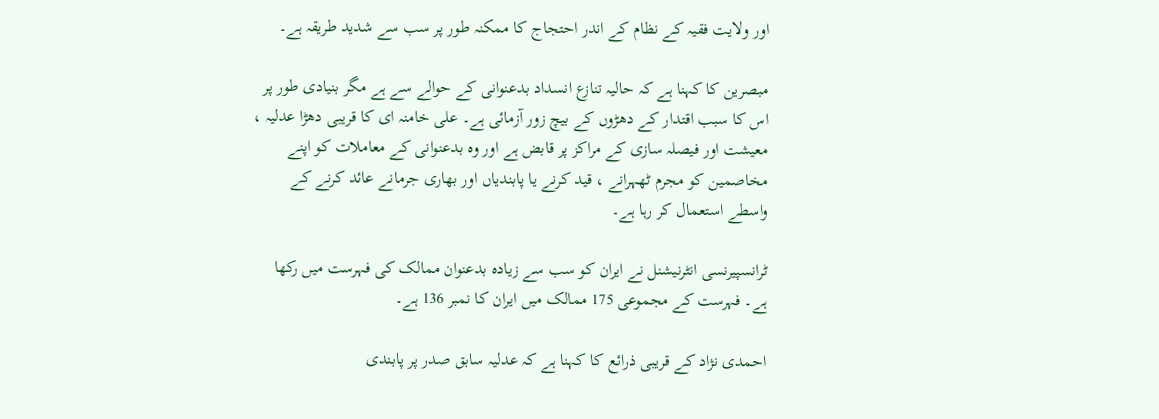اور ولایت فقیہ کے نظام کے اندر احتجاج کا ممکنہ طور پر سب سے شدید طریقہ ہے۔

مبصرین کا کہنا ہے کہ حالیہ تنازع انسداد بدعنوانی کے حوالے سے ہے مگر بنیادی طور پر اس کا سبب اقتدار کے دھڑوں کے بیچ زور آزمائی ہے۔ علی خامنہ ای کا قریبی دھڑا عدلیہ ، معیشت اور فیصلہ سازی کے مراکز پر قابض ہے اور وہ بدعنوانی کے معاملات کو اپنے مخاصمین کو مجرم ٹھہرانے ، قید کرنے یا پابندیاں اور بھاری جرمانے عائد کرنے کے واسطے استعمال کر رہا ہے۔

ٹرانسپیرنسی انٹرنیشنل نے ایران کو سب سے زیادہ بدعنوان ممالک کی فہرست میں رکھا ہے۔ فہرست کے مجموعی 175 ممالک میں ایران کا نمبر 136 ہے۔

احمدی نژاد کے قریبی ذرائع کا کہنا ہے کہ عدلیہ سابق صدر پر پابندی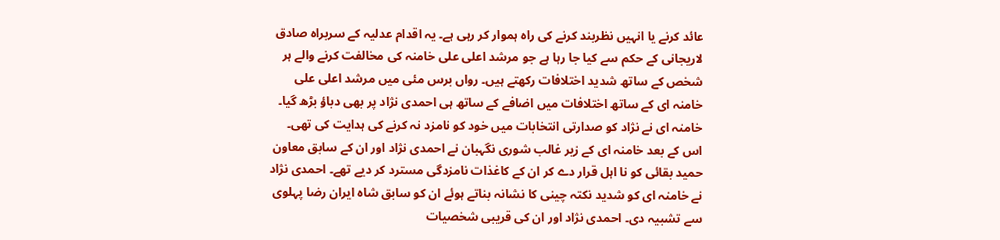عائد کرنے یا انہیں نظربند کرنے کی راہ ہموار کر رہی ہے۔ یہ اقدام عدلیہ کے سربراہ صادق لاریجانی کے حکم سے کیا جا رہا ہے جو مرشد اعلی علی خامنہ کی مخالفت کرنے والے ہر شخص کے ساتھ شدید اختلافات رکھتے ہیں۔ رواں برس مئی میں مرشد اعلی علی خامنہ ای کے ساتھ اختلافات میں اضافے کے ساتھ ہی احمدی نژاد پر بھی دباؤ بڑھ گیا۔ خامنہ ای نے نژاد کو صدارتی انتخابات میں خود کو نامزد نہ کرنے کی ہدایت کی تھی۔ اس کے بعد خامنہ ای کے زیر غالب شوری نگہبان نے احمدی نژاد اور ان کے سابق معاون حمید بقائی کو نا اہل قرار دے کر ان کے کاغذات نامزدگی مسترد کر دیے تھے۔ احمدی نژاد نے خامنہ ای کو شدید نکتہ چینی کا نشانہ بناتے ہوئے ان کو سابق شاہ ایران رضا پہلوی سے تشبیہ دی۔ احمدی نژاد اور ان کی قریبی شخصیات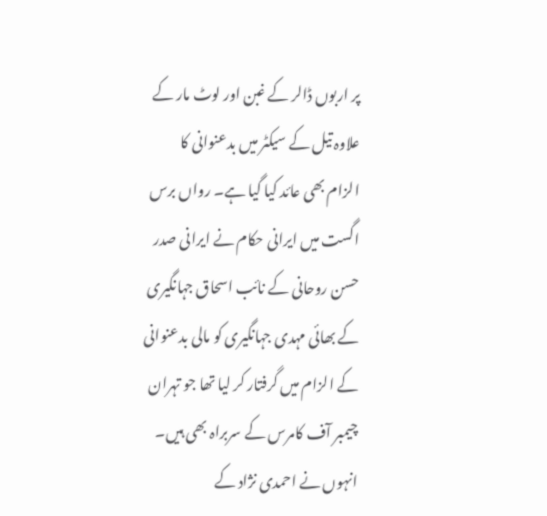پر اربوں ڈالر کے غبن اور لوٹ مار کے علاوہ تیل کے سیکٹر میں بدعنوانی کا الزام بھی عائد کیا گیا ہے۔ رواں برس اگست میں ایرانی حکام نے ایرانی صدر حسن روحانی کے نائب اسحاق جہانگیری کے بھائی مہدی جہانگیری کو مالی بدعنوانی کے الزام میں گرفتار کر لیا تھا جو تہران چیمبر آف کامرس کے سربراہ بھی ہیں۔ انہوں نے احمدی نژاد کے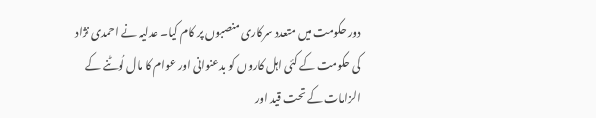دور حکومت میں متعدد سرکاری منصبوں پر کام کیا۔ عدلیہ نے احمدی نژاد کی حکومت کے کئی اہل کاروں کو بدعنوانی اور عوام کا مال لُوٹنے کے الزامات کے تحت قید اور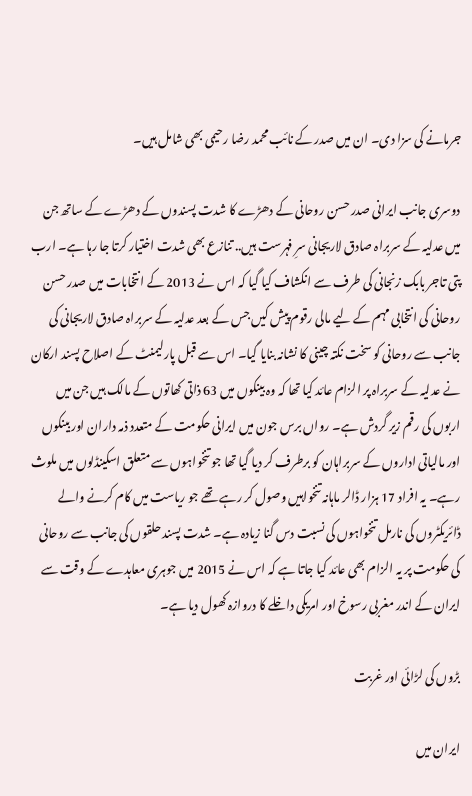جرمانے کی سزا دی۔ ان میں صدر کے نائب محمد رضا رحیمی بھی شامل ہیں۔

دوسری جانب ایرانی صدر حسن روحانی کے دھڑے کا شدت پسندوں کے دھڑے کے ساتھ جن میں عدلیہ کے سربراہ صادق لاریجانی سرِ فہرست ہیں.. تنازع بھی شدت اختیار کرتا جا رہا ہے۔ ارب پتی تاجر بابک زنجانی کی طرف سے انکشاف کیا گیا کہ اس نے 2013 کے انتخابات میں صدر حسن روحانی کی انتخابی مہم کے لیے مالی رقوم پیش کیں جس کے بعد عدلیہ کے سربراہ صادق لاریجانی کی جانب سے روحانی کو سخت نکتہ چینی کا نشانہ بنایا گیا۔ اس سے قبل پارلیمنٹ کے اصلاح پسند ارکان نے عدلیہ کے سربراہ پر الزام عائد کیا تھا کہ وہ بینکوں میں 63 ذاتی کھاتوں کے مالک ہیں جن میں اربوں کی رقم زیر گردش ہے۔ رواں برس جون میں ایرانی حکومت کے متعدد ذمہ داران اور بینکوں اور مالیاتی اداروں کے سربراہان کو برطرف کر دیا گیا تھا جو تنخواہوں سے متعلق اسکینڈلوں میں ملوث رہے۔ یہ افراد 17 ہزار ڈالر ماہانہ تنخواہیں وصول کر رہے تھے جو ریاست میں کام کرنے والے ڈائریکٹروں کی نارمل تنخواہوں کی نسبت دس گنا زیادہ ہے۔ شدت پسند حلقوں کی جانب سے روحانی کی حکومت پر یہ الزام بھی عائد کیا جاتا ہے کہ اس نے 2015 میں جوہری معاہدے کے وقت سے ایران کے اندر مغربی رسوخ اور امریکی داخلے کا دروازہ کھول دیا ہے۔

بڑوں کی لڑائی اور غربت

ایران میں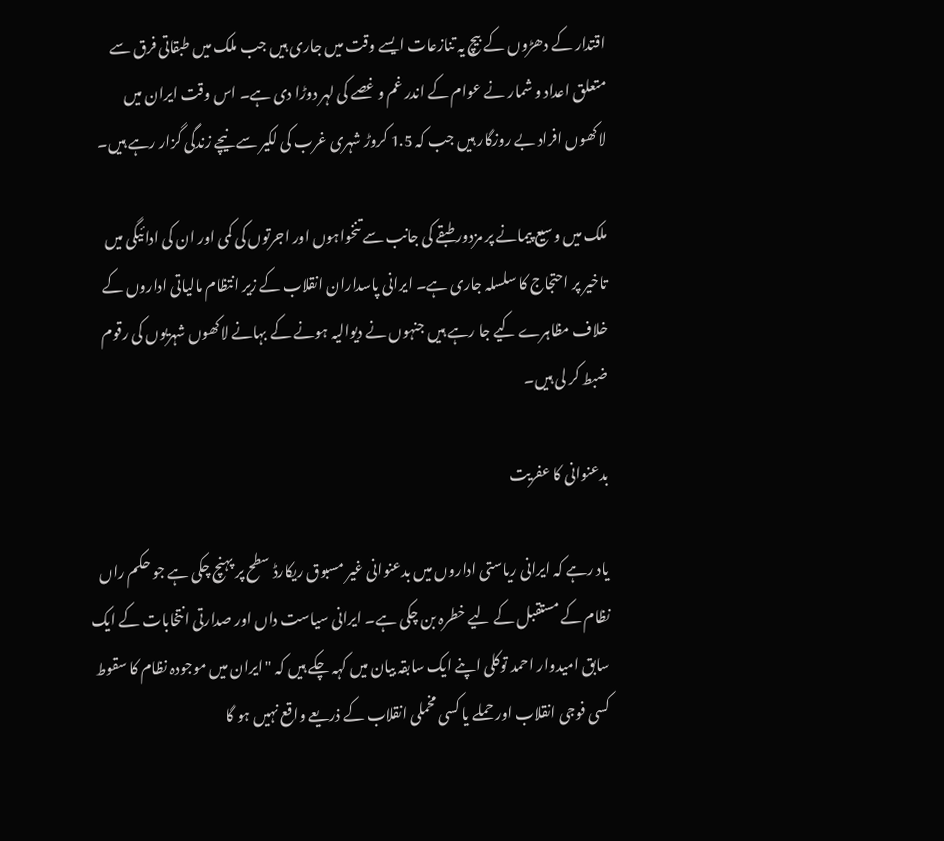اقتدار کے دھڑوں کے بیچ یہ تنازعات ایسے وقت میں جاری ہیں جب ملک میں طبقاتی فرق سے متعلق اعداد و شمار نے عوام کے اندر غم و غصے کی لہر دوڑا دی ہے۔ اس وقت ایران میں لاکھوں افراد بے روزگار ہیں جب کہ 1.5 کروڑ شہری غرب کی لکیر سے نیچے زندگی گزار رہے ہیں۔

ملک میں وسیع پیمانے پر مزدور طبقے کی جانب سے تنخواہوں اور اجرتوں کی کمی اور ان کی ادائیگی میں تاخیر پر احتجاج کا سلسلہ جاری ہے۔ ایرانی پاسداران انقلاب کے زیر انتظام مالیاتی اداروں کے خلاف مظاہرے کیے جا رہے ہیں جنہوں نے دیوالیہ ہونے کے بہانے لاکھوں شہریوں کی رقوم ضبط کر لی ہیں۔

بدعنوانی کا عفریت

یاد رہے کہ ایرانی ریاستی اداروں میں بدعنوانی غیر مسبوق ریکارڈ سطح پر پہنچ چکی ہے جو حکم راں نظام کے مستقبل کے لیے خطرہ بن چکی ہے۔ ایرانی سیاست داں اور صدارتی انتخابات کے ایک سابق امیدوار احمد توکلی اپنے ایک سابقہ بیان میں کہہ چکے ہیں کہ "ایران میں موجودہ نظام کا سقوط کسی فوجی انقلاب اور حملے یا کسی مخملی انقلاب کے ذریعے واقع نہیں ہو گا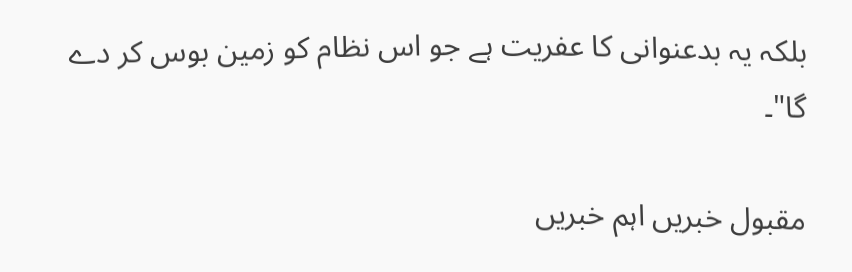بلکہ یہ بدعنوانی کا عفریت ہے جو اس نظام کو زمین بوس کر دے گا"۔

مقبول خبریں اہم خبریں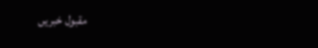مقبول خبریں